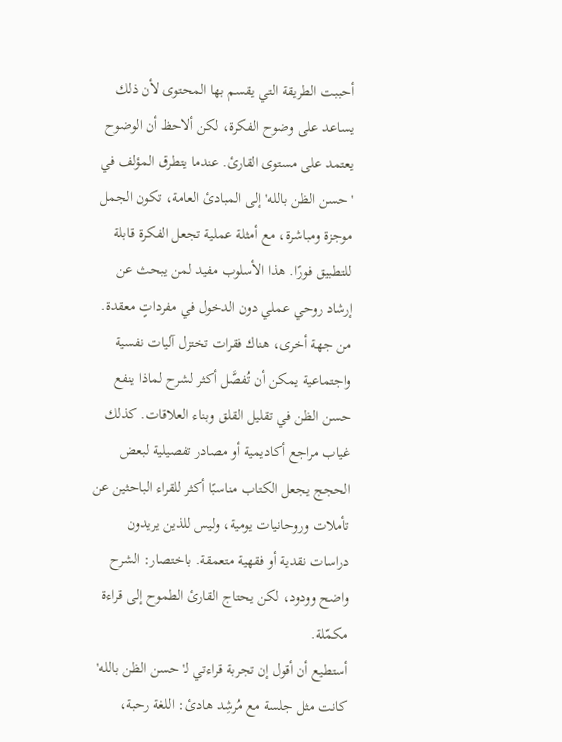أحببت الطريقة التي يقسم بها المحتوى لأن ذلك يساعد على وضوح الفكرة، لكن ألاحظ أن الوضوح يعتمد على مستوى القارئ. عندما يتطرق المؤلف في 'حسن الظن بالله' إلى المبادئ العامة، تكون الجمل موجزة ومباشرة، مع أمثلة عملية تجعل الفكرة قابلة للتطبيق فورًا. هذا الأسلوب مفيد لمن يبحث عن إرشاد روحي عملي دون الدخول في مفرداتٍ معقدة.
من جهة أخرى، هناك فقرات تختزل آليات نفسية واجتماعية يمكن أن تُفصَّل أكثر لشرح لماذا ينفع حسن الظن في تقليل القلق وبناء العلاقات. كذلك غياب مراجع أكاديمية أو مصادر تفصيلية لبعض الحجج يجعل الكتاب مناسبًا أكثر للقراء الباحثين عن تأملات وروحانيات يومية، وليس للذين يريدون دراسات نقدية أو فقهية متعمقة. باختصار: الشرح واضح وودود، لكن يحتاج القارئ الطموح إلى قراءة مكمّلة.
أستطيع أن أقول إن تجربة قراءتي لـ'حسن الظن بالله' كانت مثل جلسة مع مُرشِد هادئ: اللغة رحبة،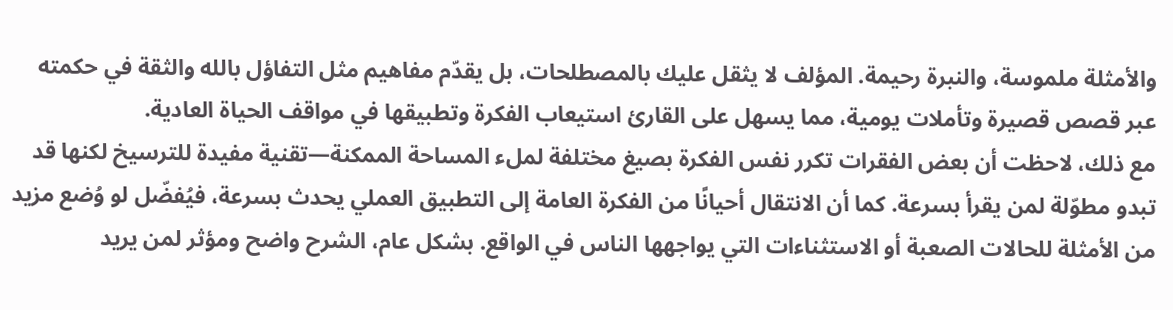والأمثلة ملموسة، والنبرة رحيمة. المؤلف لا يثقل عليك بالمصطلحات، بل يقدّم مفاهيم مثل التفاؤل بالله والثقة في حكمته عبر قصص قصيرة وتأملات يومية، مما يسهل على القارئ استيعاب الفكرة وتطبيقها في مواقف الحياة العادية.
مع ذلك، لاحظت أن بعض الفقرات تكرر نفس الفكرة بصيغ مختلفة لملء المساحة الممكنة—تقنية مفيدة للترسيخ لكنها قد تبدو مطوّلة لمن يقرأ بسرعة. كما أن الانتقال أحيانًا من الفكرة العامة إلى التطبيق العملي يحدث بسرعة، فيُفضّل لو وُضع مزيد من الأمثلة للحالات الصعبة أو الاستثناءات التي يواجهها الناس في الواقع. بشكل عام، الشرح واضح ومؤثر لمن يريد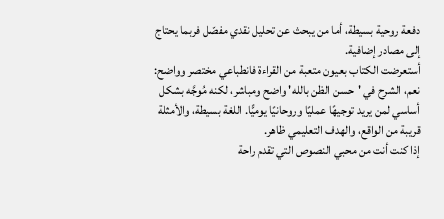دفعة روحية بسيطة، أما من يبحث عن تحليل نقدي مفصّل فربما يحتاج إلى مصادر إضافية.
أستعرضت الكتاب بعيون متعبة من القراءة فانطباعي مختصر وواضح: نعم، الشرح في 'حسن الظن بالله' واضح ومباشر، لكنه مُوجَّه بشكل أساسي لمن يريد توجيهًا عمليًا وروحانيًا يوميًّا. اللغة بسيطة، والأمثلة قريبة من الواقع، والهدف التعليمي ظاهر.
إذا كنت أنت من محبي النصوص التي تقدم راحة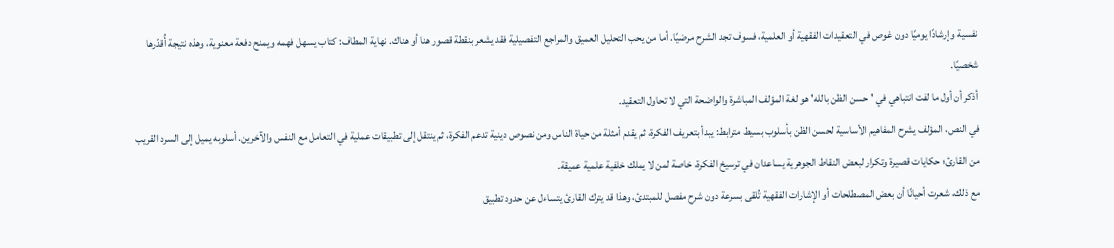نفسية وإرشادًا يوميًا دون غوص في التعقيدات الفقهية أو العلمية، فسوف تجد الشرح مرضيًا. أما من يحب التحليل العميق والمراجع التفصيلية فقد يشعر بنقطة قصور هنا أو هناك. نهاية المطاف: كتاب يسهل فهمه ويمنح دفعة معنوية، وهذه نتيجة أُقدّرها شخصيًا.
أذكر أن أول ما لفت انتباهي في 'حسن الظن بالله' هو لغة المؤلف المباشرة والواضحة التي لا تحاول التعقيد.
في النص، المؤلف يشرح المفاهيم الأساسية لحسن الظن بأسلوب بسيط مترابط: يبدأ بتعريف الفكرة، ثم يقدم أمثلة من حياة الناس ومن نصوص دينية تدعم الفكرة، ثم ينتقل إلى تطبيقات عملية في التعامل مع النفس والآخرين. أسلوبه يميل إلى السرد القريب من القارئ؛ حكایات قصيرة وتكرار لبعض النقاط الجوهرية يساعدان في ترسيخ الفكرة، خاصة لمن لا يملك خلفية علمية عميقة.
مع ذلك، شعرت أحيانًا أن بعض المصطلحات أو الإشارات الفقهية تُلقى بسرعة دون شرح مفصل للمبتدئ، وهذا قد يترك القارئ يتساءل عن حدود تطبيق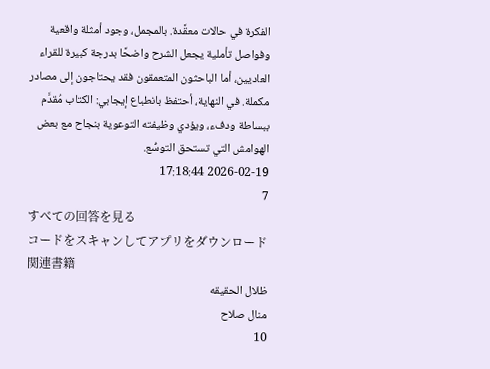الفكرة في حالات معقَّدة. بالمجمل، وجود أمثلة واقعية وفواصل تأملية يجعل الشرح واضحًا بدرجة كبيرة للقراء العاديين، أما الباحثون المتعمقون فقد يحتاجون إلى مصادر مكملة. في النهاية، أحتفظ بانطباع إيجابي: الكتاب مُقدَّم ببساطة ودفء، ويؤدي وظيفته التوعوية بنجاح مع بعض الهوامش التي تستحق التوسُّع.
2026-02-19 17:18:44
7
すべての回答を見る
コードをスキャンしてアプリをダウンロード
関連書籍
ظلال الحقيقه
منال صلاح
10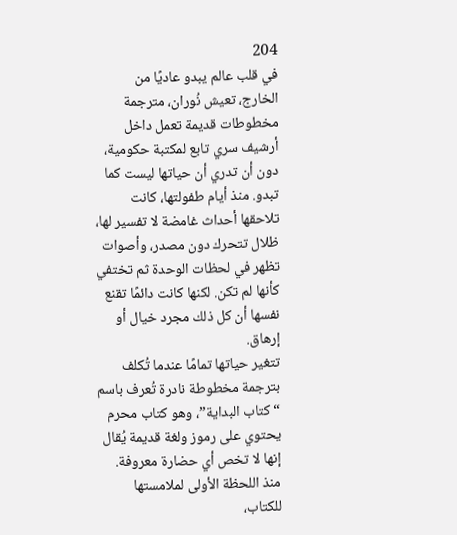204
في قلب عالم يبدو عاديًا من الخارج، تعيش نُوران، مترجمة مخطوطات قديمة تعمل داخل أرشيف سري تابع لمكتبة حكومية، دون أن تدري أن حياتها ليست كما تبدو. منذ أيام طفولتها، كانت تلاحقها أحداث غامضة لا تفسير لها، ظلال تتحرك دون مصدر، وأصوات تظهر في لحظات الوحدة ثم تختفي كأنها لم تكن. لكنها كانت دائمًا تقنع نفسها أن كل ذلك مجرد خيال أو إرهاق.
تتغير حياتها تمامًا عندما تُكلف بترجمة مخطوطة نادرة تُعرف باسم “كتاب البداية”، وهو كتاب محرم يحتوي على رموز ولغة قديمة يُقال إنها لا تخص أي حضارة معروفة. منذ اللحظة الأولى لملامستها للكتاب،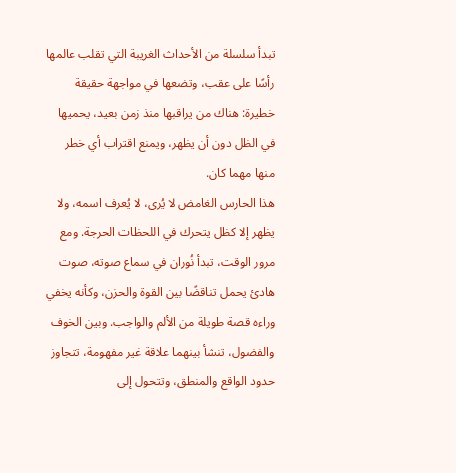تبدأ سلسلة من الأحداث الغريبة التي تقلب عالمها رأسًا على عقب، وتضعها في مواجهة حقيقة خطيرة: هناك من يراقبها منذ زمن بعيد، يحميها في الظل دون أن يظهر، ويمنع اقتراب أي خطر منها مهما كان.
هذا الحارس الغامض لا يُرى، لا يُعرف اسمه، ولا يظهر إلا كظل يتحرك في اللحظات الحرجة. ومع مرور الوقت، تبدأ نُوران في سماع صوته، صوت هادئ يحمل تناقضًا بين القوة والحزن، وكأنه يخفي وراءه قصة طويلة من الألم والواجب. وبين الخوف والفضول، تنشأ بينهما علاقة غير مفهومة، تتجاوز حدود الواقع والمنطق، وتتحول إلى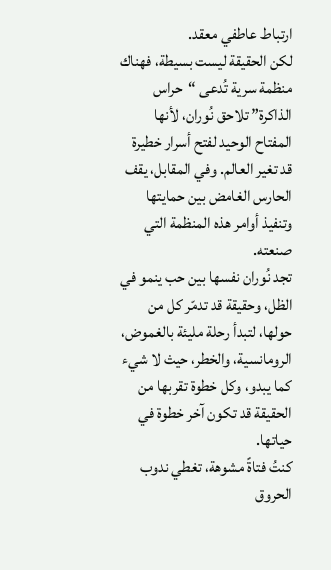ارتباط عاطفي معقد.
لكن الحقيقة ليست بسيطة، فهناك منظمة سرية تُدعى “حراس الذاكرة” تلاحق نُوران، لأنها المفتاح الوحيد لفتح أسرار خطيرة قد تغير العالم. وفي المقابل، يقف الحارس الغامض بين حمايتها وتنفيذ أوامر هذه المنظمة التي صنعته.
تجد نُوران نفسها بين حب ينمو في الظل، وحقيقة قد تدمّر كل من حولها، لتبدأ رحلة مليئة بالغموض، الرومانسية، والخطر، حيث لا شيء كما يبدو، وكل خطوة تقربها من الحقيقة قد تكون آخر خطوة في حياتها.
كنتُ فتاةً مشوهة، تغطي ندوب الحروق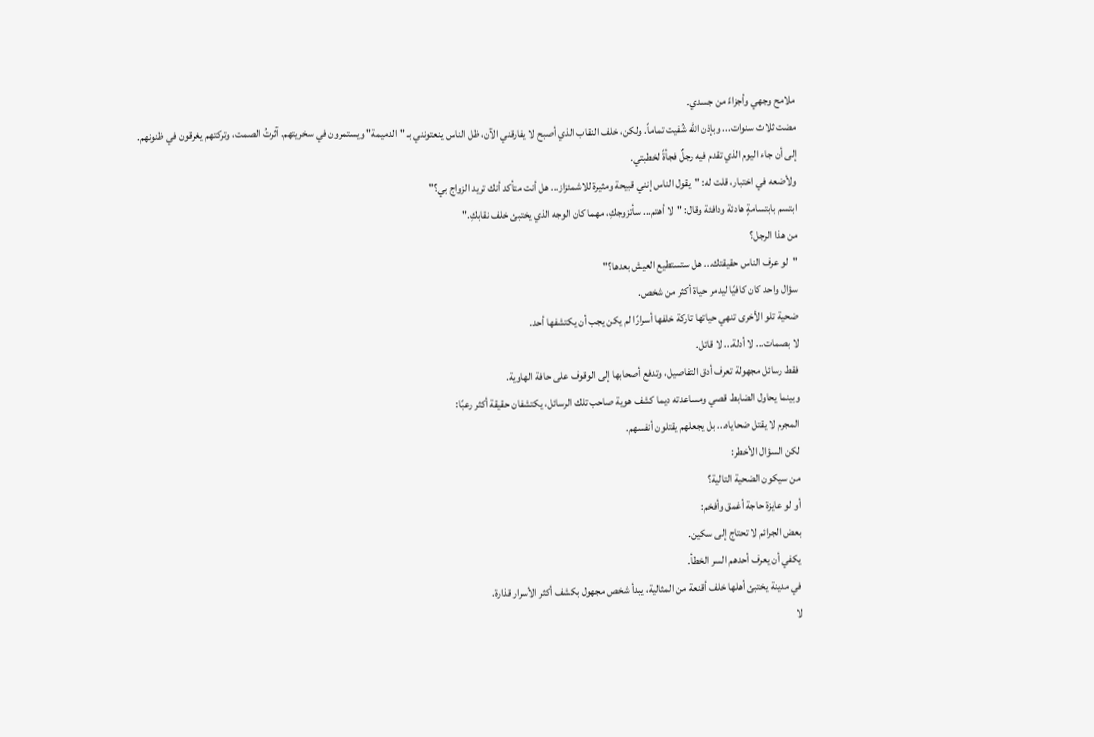ملامح وجهي وأجزاءً من جسدي.
مضت ثلاث سنوات... وبإذن الله شُفيت تماماً. ولكن، خلف النقاب الذي أصبح لا يفارقني الآن، ظل الناس ينعتونني بـ "الدميمة" ويستمرون في سخريتهم. آثرتُ الصمت، وتركتهم يغرقون في ظنونهم.
إلى أن جاء اليوم الذي تقدم فيه رجلٌ فجأةً لخطبتي.
ولأضعه في اختبار، قلت له: "يقول الناس إنني قبيحة ومثيرة للاشمئزاز... هل أنت متأكد أنك تريد الزواج بي؟"
ابتسم بابتسامةٍ هادئة ودافئة وقال: "لا أهتم... سأتزوجكِ، مهما كان الوجه الذي يختبئ خلف نقابكِ."
من هذا الرجل؟
"لو عرف الناس حقيقتك... هل ستستطيع العيش بعدها؟"
سؤال واحد كان كافيًا ليدمر حياة أكثر من شخص.
ضحية تلو الأخرى تنهي حياتها تاركة خلفها أسرارًا لم يكن يجب أن يكتشفها أحد.
لا بصمات... لا أدلة... لا قاتل.
فقط رسائل مجهولة تعرف أدق التفاصيل، وتدفع أصحابها إلى الوقوف على حافة الهاوية.
وبينما يحاول الضابط قصي ومساعدته ديما كشف هوية صاحب تلك الرسائل، يكتشفان حقيقة أكثر رعبًا:
المجرم لا يقتل ضحاياه... بل يجعلهم يقتلون أنفسهم.
لكن السؤال الأخطر:
من سيكون الضحية التالية؟
أو لو عايزة حاجة أغمق وأفخم:
بعض الجرائم لا تحتاج إلى سكين.
يكفي أن يعرف أحدهم السر الخطأ.
في مدينة يختبئ أهلها خلف أقنعة من المثالية، يبدأ شخص مجهول بكشف أكثر الأسرار قذارة.
لا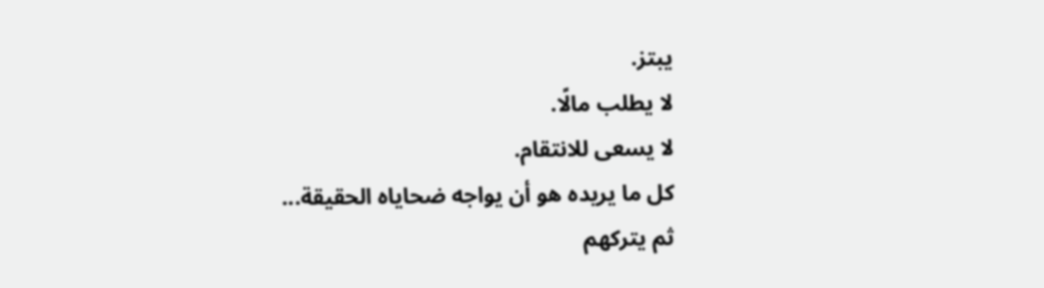يبتز.
لا يطلب مالًا.
لا يسعى للانتقام.
كل ما يريده هو أن يواجه ضحاياه الحقيقة...
ثم يتركهم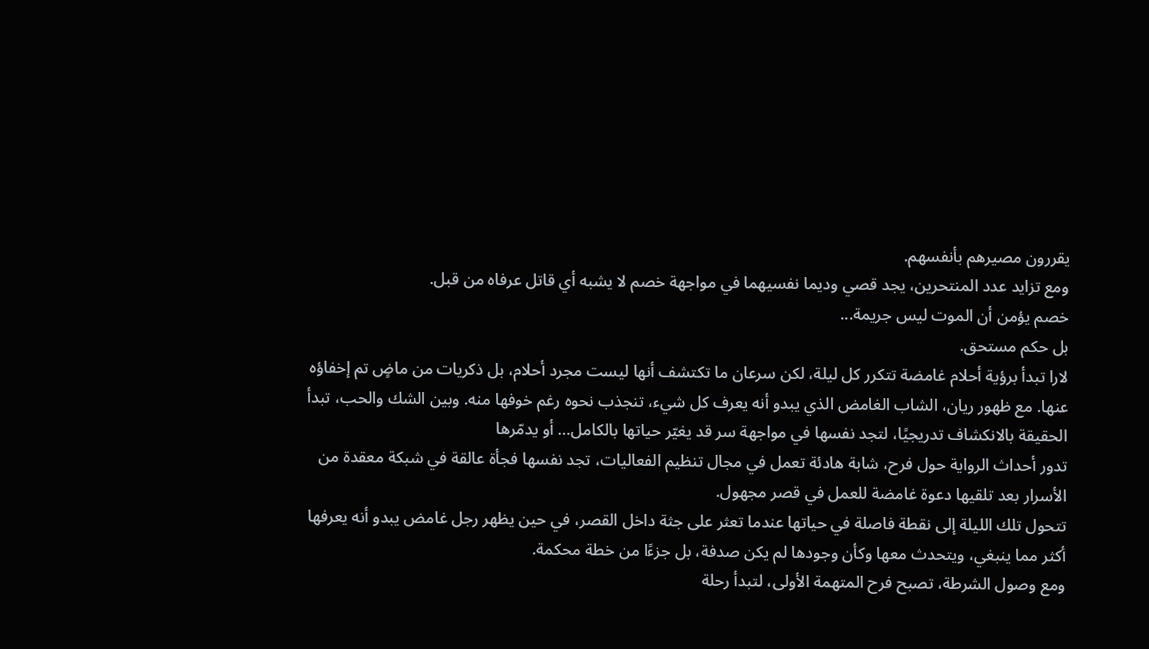يقررون مصيرهم بأنفسهم.
ومع تزايد عدد المنتحرين، يجد قصي وديما نفسيهما في مواجهة خصم لا يشبه أي قاتل عرفاه من قبل.
خصم يؤمن أن الموت ليس جريمة...
بل حكم مستحق.
لارا تبدأ برؤية أحلام غامضة تتكرر كل ليلة، لكن سرعان ما تكتشف أنها ليست مجرد أحلام، بل ذكريات من ماضٍ تم إخفاؤه عنها. مع ظهور ريان، الشاب الغامض الذي يبدو أنه يعرف كل شيء، تنجذب نحوه رغم خوفها منه. وبين الشك والحب، تبدأ الحقيقة بالانكشاف تدريجيًا، لتجد نفسها في مواجهة سر قد يغيّر حياتها بالكامل… أو يدمّرها
تدور أحداث الرواية حول فرح، شابة هادئة تعمل في مجال تنظيم الفعاليات، تجد نفسها فجأة عالقة في شبكة معقدة من الأسرار بعد تلقيها دعوة غامضة للعمل في قصر مجهول.
تتحول تلك الليلة إلى نقطة فاصلة في حياتها عندما تعثر على جثة داخل القصر، في حين يظهر رجل غامض يبدو أنه يعرفها أكثر مما ينبغي، ويتحدث معها وكأن وجودها لم يكن صدفة، بل جزءًا من خطة محكمة.
ومع وصول الشرطة، تصبح فرح المتهمة الأولى، لتبدأ رحلة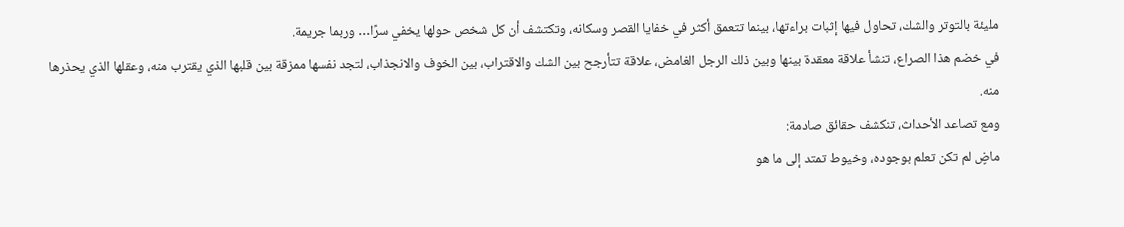مليئة بالتوتر والشك، تحاول فيها إثبات براءتها، بينما تتعمق أكثر في خفايا القصر وسكانه، وتكتشف أن كل شخص حولها يخفي سرًا… وربما جريمة.
في خضم هذا الصراع، تنشأ علاقة معقدة بينها وبين ذلك الرجل الغامض، علاقة تتأرجح بين الشك والاقتراب، بين الخوف والانجذاب، لتجد نفسها ممزقة بين قلبها الذي يقترب منه، وعقلها الذي يحذرها منه.
ومع تصاعد الأحداث، تنكشف حقائق صادمة:
ماضٍ لم تكن تعلم بوجوده، وخيوط تمتد إلى ما هو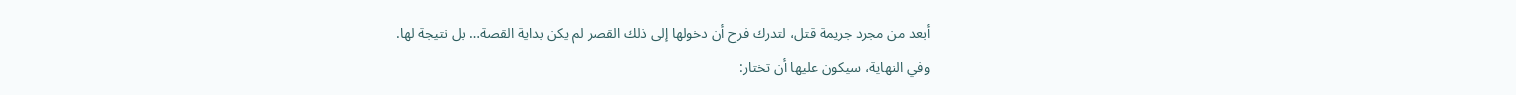أبعد من مجرد جريمة قتل، لتدرك فرح أن دخولها إلى ذلك القصر لم يكن بداية القصة… بل نتيجة لها.
وفي النهاية، سيكون عليها أن تختار: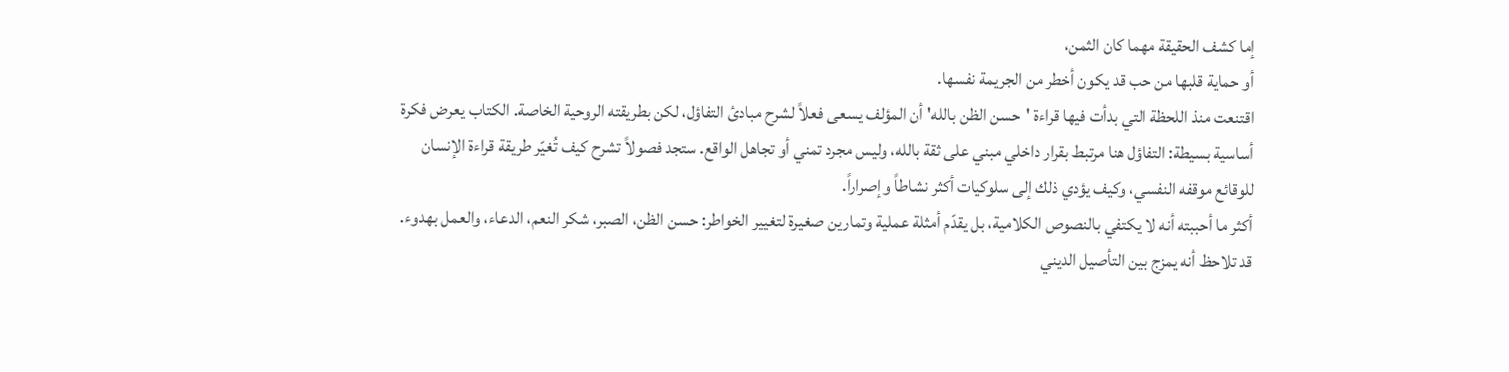إما كشف الحقيقة مهما كان الثمن،
أو حماية قلبها من حب قد يكون أخطر من الجريمة نفسها.
اقتنعت منذ اللحظة التي بدأت فيها قراءة 'حسن الظن بالله' أن المؤلف يسعى فعلاً لشرح مبادئ التفاؤل، لكن بطريقته الروحية الخاصة. الكتاب يعرض فكرة أساسية بسيطة: التفاؤل هنا مرتبط بقرار داخلي مبني على ثقة بالله، وليس مجرد تمني أو تجاهل الواقع. ستجد فصولاً تشرح كيف تُغيّر طريقة قراءة الإنسان للوقائع موقفه النفسي، وكيف يؤدي ذلك إلى سلوكيات أكثر نشاطاً وإصراراً.
أكثر ما أحببته أنه لا يكتفي بالنصوص الكلامية، بل يقدّم أمثلة عملية وتمارين صغيرة لتغيير الخواطر: حسن الظن، الصبر، شكر النعم، الدعاء، والعمل بهدوء. قد تلاحظ أنه يمزج بين التأصيل الديني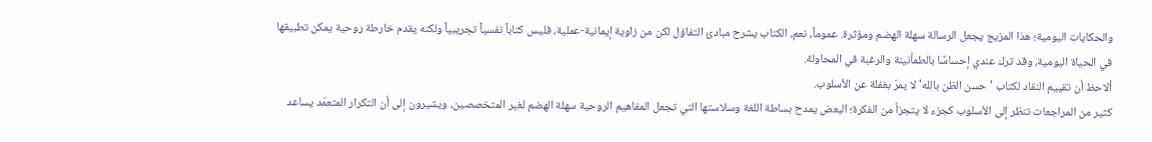والحكايات اليومية؛ هذا المزيج يجعل الرسالة سهلة الهضم ومؤثرة. عموماً، نعم، الكتاب يشرح مبادئ التفاؤل لكن من زاوية إيمانية-عملية، فليس كتاباً نفسياً تجريبياً ولكنه يقدم خارطة روحية يمكن تطبيقها في الحياة اليومية، وقد ترك عندي إحساسًا بالطمأنينة والرغبة في المحاولة.
ألاحظ أن تقييم النقاد لكتاب 'حسن الظن بالله' لا يمرّ بغفلة عن الأسلوب.
كثير من المراجعات تنظر إلى الأسلوب كجزء لا يتجزأ من الفكرة؛ البعض يمدح بساطة اللغة وسلاستها التي تجعل المفاهيم الروحية سهلة الهضم لغير المتخصصين، ويشيرون إلى أن التكرار المتعمّد يساعد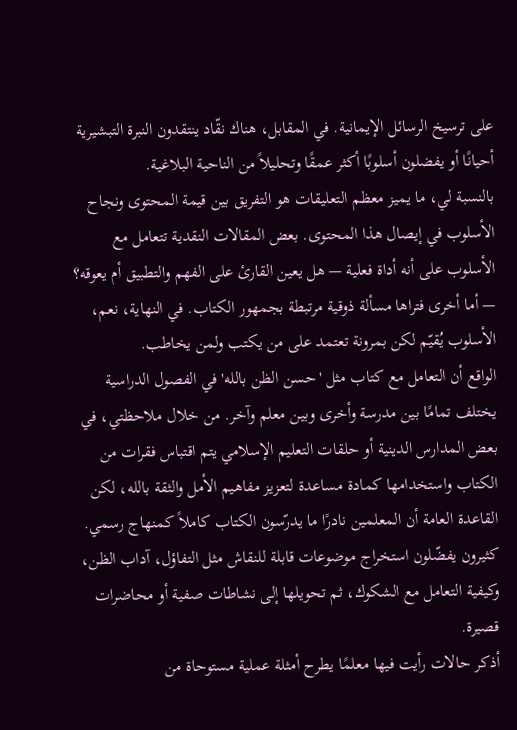على ترسيخ الرسائل الإيمانية. في المقابل، هناك نقّاد ينتقدون النبرة التبشيرية أحيانًا أو يفضلون أسلوبًا أكثر عمقًا وتحليلاً من الناحية البلاغية.
بالنسبة لي، ما يميز معظم التعليقات هو التفريق بين قيمة المحتوى ونجاح الأسلوب في إيصال هذا المحتوى. بعض المقالات النقدية تتعامل مع الأسلوب على أنه أداة فعلية — هل يعين القارئ على الفهم والتطبيق أم يعوقه؟ — أما أخرى فتراها مسألة ذوقية مرتبطة بجمهور الكتاب. في النهاية، نعم، الأسلوب يُقيّم لكن بمرونة تعتمد على من يكتب ولمن يخاطب.
الواقع أن التعامل مع كتاب مثل 'حسن الظن بالله' في الفصول الدراسية يختلف تمامًا بين مدرسة وأخرى وبين معلم وآخر. من خلال ملاحظتي، في بعض المدارس الدينية أو حلقات التعليم الإسلامي يتم اقتباس فقرات من الكتاب واستخدامها كمادة مساعدة لتعزيز مفاهيم الأمل والثقة بالله، لكن القاعدة العامة أن المعلمين نادرًا ما يدرّسون الكتاب كاملاً كمنهاج رسمي. كثيرون يفضّلون استخراج موضوعات قابلة للنقاش مثل التفاؤل، آداب الظن، وكيفية التعامل مع الشكوك، ثم تحويلها إلى نشاطات صفية أو محاضرات قصيرة.
أذكر حالات رأيت فيها معلمًا يطرح أمثلة عملية مستوحاة من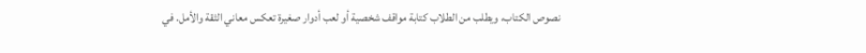نصوص الكتاب، ويطلب من الطلاب كتابة مواقف شخصية أو لعب أدوار صغيرة تعكس معاني الثقة والأمل. في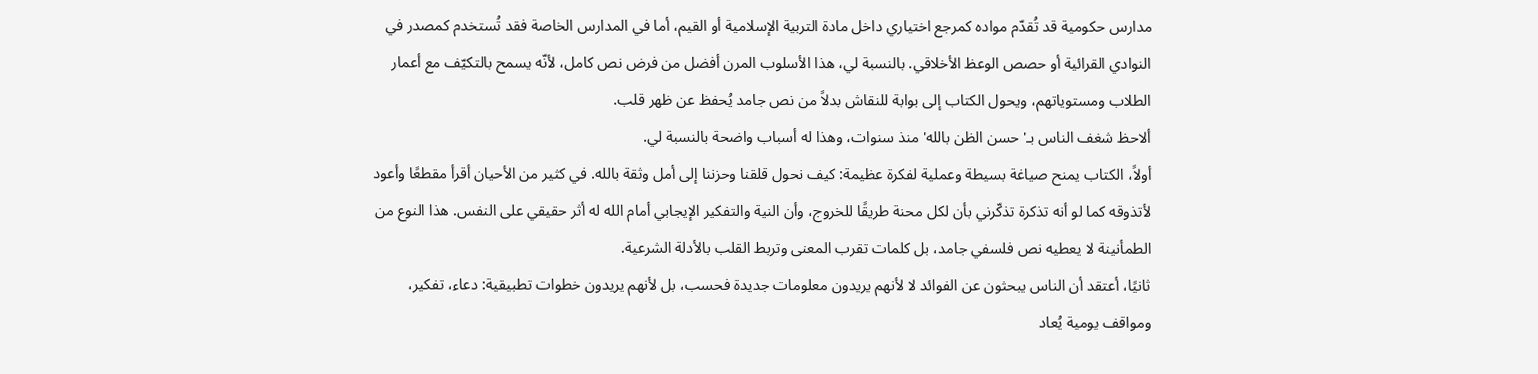مدارس حكومية قد تُقدّم مواده كمرجع اختياري داخل مادة التربية الإسلامية أو القيم، أما في المدارس الخاصة فقد تُستخدم كمصدر في النوادي القرائية أو حصص الوعظ الأخلاقي. بالنسبة لي، هذا الأسلوب المرن أفضل من فرض نص كامل، لأنّه يسمح بالتكيّف مع أعمار الطلاب ومستوياتهم، ويحول الكتاب إلى بوابة للنقاش بدلاً من نص جامد يُحفظ عن ظهر قلب.
ألاحظ شغف الناس بـ'حسن الظن بالله' منذ سنوات، وهذا له أسباب واضحة بالنسبة لي.
أولاً، الكتاب يمنح صياغة بسيطة وعملية لفكرة عظيمة: كيف نحول قلقنا وحزننا إلى أمل وثقة بالله. في كثير من الأحيان أقرأ مقطعًا وأعود لأتذوقه كما لو أنه تذكرة تذكّرني بأن لكل محنة طريقًا للخروج، وأن النية والتفكير الإيجابي أمام الله له أثر حقيقي على النفس. هذا النوع من الطمأنينة لا يعطيه نص فلسفي جامد، بل كلمات تقرب المعنى وتربط القلب بالأدلة الشرعية.
ثانيًا، أعتقد أن الناس يبحثون عن الفوائد لا لأنهم يريدون معلومات جديدة فحسب، بل لأنهم يريدون خطوات تطبيقية: دعاء، تفكير، ومواقف يومية يُعاد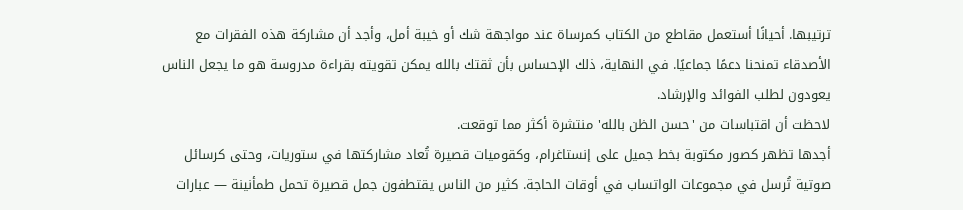ترتيبها. أحيانًا أستعمل مقاطع من الكتاب كمرساة عند مواجهة شك أو خيبة أمل، وأجد أن مشاركة هذه الفقرات مع الأصدقاء تمنحنا دعمًا جماعيًا. في النهاية، ذلك الإحساس بأن ثقتك بالله يمكن تقويته بقراءة مدروسة هو ما يجعل الناس يعودون لطلب الفوائد والإرشاد.
لاحظت أن اقتباسات من 'حسن الظن بالله' منتشرة أكثر مما توقعت.
أجدها تظهر كصور مكتوبة بخط جميل على إنستاغرام، وكقوميات قصيرة تُعاد مشاركتها في ستوريات، وحتى كرسائل صوتية تُرسل في مجموعات الواتساب في أوقات الحاجة. كثير من الناس يقتطفون جمل قصيرة تحمل طمأنينة — عبارات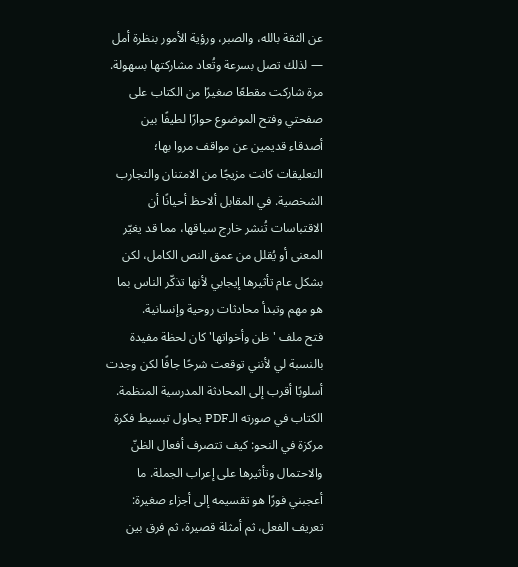عن الثقة بالله، والصبر، ورؤية الأمور بنظرة أمل — لذلك تصل بسرعة وتُعاد مشاركتها بسهولة.
مرة شاركت مقطعًا صغيرًا من الكتاب على صفحتي وفتح الموضوع حوارًا لطيفًا بين أصدقاء قديمين عن مواقف مروا بها؛ التعليقات كانت مزيجًا من الامتنان والتجارب الشخصية. في المقابل ألاحظ أحيانًا أن الاقتباسات تُنشر خارج سياقها، مما قد يغيّر المعنى أو يُقلل من عمق النص الكامل، لكن بشكل عام تأثيرها إيجابي لأنها تذكّر الناس بما هو مهم وتبدأ محادثات روحية وإنسانية.
فتح ملف 'ظن وأخواتها' كان لحظة مفيدة بالنسبة لي لأنني توقعت شرحًا جافًا لكن وجدت أسلوبًا أقرب إلى المحادثة المدرسية المنظمة. الكتاب في صورته الـPDF يحاول تبسيط فكرة مركزة في النحو: كيف تتصرف أفعال الظنّ والاحتمال وتأثيرها على إعراب الجملة. ما أعجبني فورًا هو تقسيمه إلى أجزاء صغيرة: تعريف الفعل، ثم أمثلة قصيرة، ثم فرق بين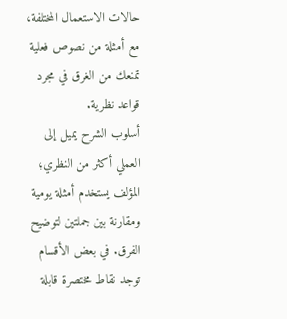حالات الاستعمال المختلفة، مع أمثلة من نصوص فعلية تمنعك من الغرق في مجرد قواعد نظرية.
أسلوب الشرح يميل إلى العملي أكثر من النظري؛ المؤلف يستخدم أمثلة يومية ومقارنة بين جملتين لتوضيح الفرق. في بعض الأقسام توجد نقاط مختصرة قابلة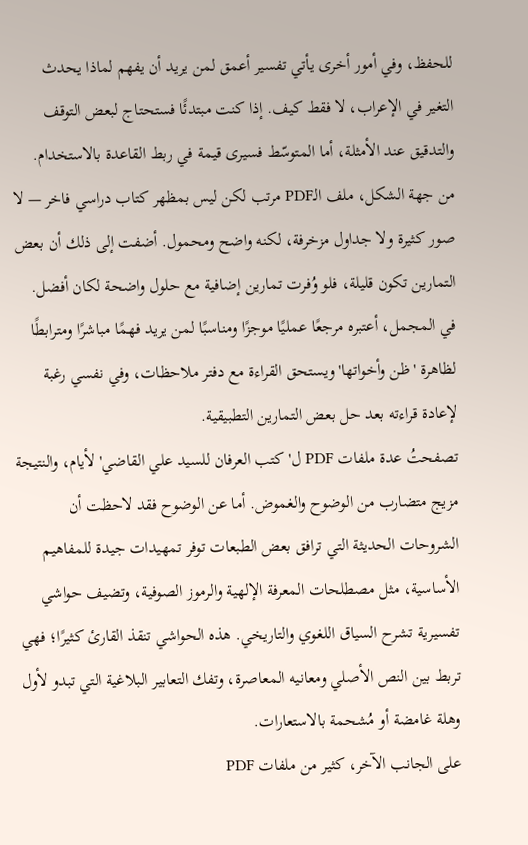للحفظ، وفي أمور أخرى يأتي تفسير أعمق لمن يريد أن يفهم لماذا يحدث التغير في الإعراب، لا فقط كيف. إذا كنت مبتدئًا فستحتاج لبعض التوقف والتدقيق عند الأمثلة، أما المتوسّط فسيرى قيمة في ربط القاعدة بالاستخدام.
من جهة الشكل، ملف الـPDF مرتب لكن ليس بمظهر كتاب دراسي فاخر — لا صور كثيرة ولا جداول مزخرفة، لكنه واضح ومحمول. أضفت إلى ذلك أن بعض التمارين تكون قليلة، فلو وُفرت تمارين إضافية مع حلول واضحة لكان أفضل. في المجمل، أعتبره مرجعًا عمليًا موجزًا ومناسبًا لمن يريد فهمًا مباشرًا ومترابطًا لظاهرة 'ظن وأخواتها' ويستحق القراءة مع دفتر ملاحظات، وفي نفسي رغبة لإعادة قراءته بعد حل بعض التمارين التطبيقية.
تصفحتُ عدة ملفات PDF ل'كتب العرفان للسيد علي القاضي' لأيام، والنتيجة مزيج متضارب من الوضوح والغموض. أما عن الوضوح فقد لاحظت أن الشروحات الحديثة التي ترافق بعض الطبعات توفر تمهيدات جيدة للمفاهيم الأساسية، مثل مصطلحات المعرفة الإلهية والرموز الصوفية، وتضيف حواشي تفسيرية تشرح السياق اللغوي والتاريخي. هذه الحواشي تنقذ القارئ كثيرًا؛ فهي تربط بين النص الأصلي ومعانيه المعاصرة، وتفك التعابير البلاغية التي تبدو لأول وهلة غامضة أو مُشحمة بالاستعارات.
على الجانب الآخر، كثير من ملفات PDF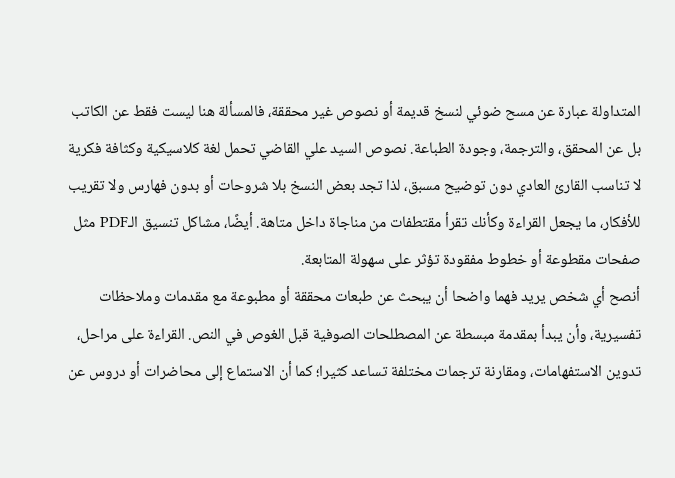المتداولة عبارة عن مسح ضوئي لنسخ قديمة أو نصوص غير محققة، فالمسألة هنا ليست فقط عن الكاتب بل عن المحقق، والترجمة، وجودة الطباعة. نصوص السيد علي القاضي تحمل لغة كلاسيكية وكثافة فكرية لا تناسب القارئ العادي دون توضيح مسبق، لذا تجد بعض النسخ بلا شروحات أو بدون فهارس ولا تقريب للأفكار، ما يجعل القراءة وكأنك تقرأ مقتطفات من مناجاة داخل متاهة. أيضًا، مشاكل تنسيق الـPDF مثل صفحات مقطوعة أو خطوط مفقودة تؤثر على سهولة المتابعة.
أنصح أي شخص يريد فهما واضحا أن يبحث عن طبعات محققة أو مطبوعة مع مقدمات وملاحظات تفسيرية، وأن يبدأ بمقدمة مبسطة عن المصطلحات الصوفية قبل الغوص في النص. القراءة على مراحل، تدوين الاستفهامات، ومقارنة ترجمات مختلفة تساعد كثيرا؛ كما أن الاستماع إلى محاضرات أو دروس عن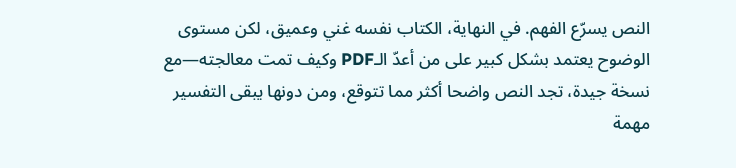النص يسرّع الفهم. في النهاية، الكتاب نفسه غني وعميق، لكن مستوى الوضوح يعتمد بشكل كبير على من أعدّ الـPDF وكيف تمت معالجته—مع نسخة جيدة، تجد النص واضحا أكثر مما تتوقع، ومن دونها يبقى التفسير مهمة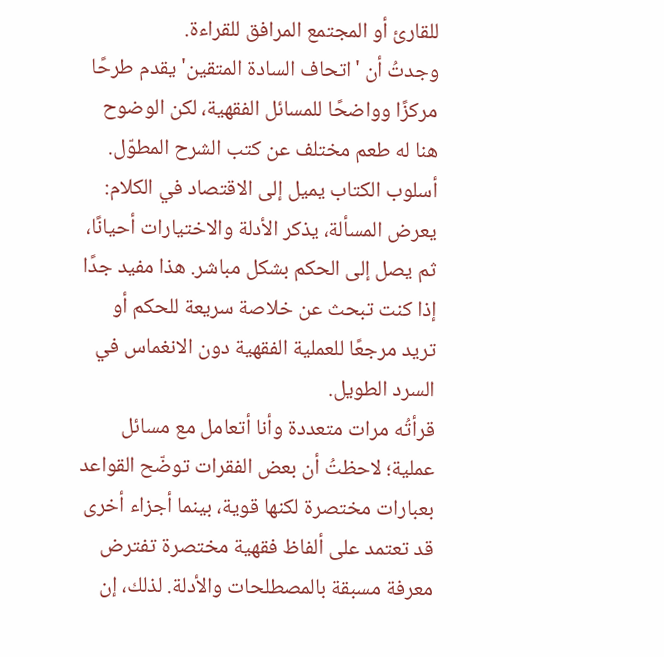للقارئ أو المجتمع المرافق للقراءة.
وجدتُ أن 'اتحاف السادة المتقين' يقدم طرحًا مركزًا وواضحًا للمسائل الفقهية، لكن الوضوح هنا له طعم مختلف عن كتب الشرح المطوّل. أسلوب الكتاب يميل إلى الاقتصاد في الكلام: يعرض المسألة، يذكر الأدلة والاختيارات أحيانًا، ثم يصل إلى الحكم بشكل مباشر. هذا مفيد جدًا إذا كنت تبحث عن خلاصة سريعة للحكم أو تريد مرجعًا للعملية الفقهية دون الانغماس في السرد الطويل.
قرأتُه مرات متعددة وأنا أتعامل مع مسائل عملية؛ لاحظتُ أن بعض الفقرات توضّح القواعد بعبارات مختصرة لكنها قوية، بينما أجزاء أخرى قد تعتمد على ألفاظ فقهية مختصرة تفترض معرفة مسبقة بالمصطلحات والأدلة. لذلك، إن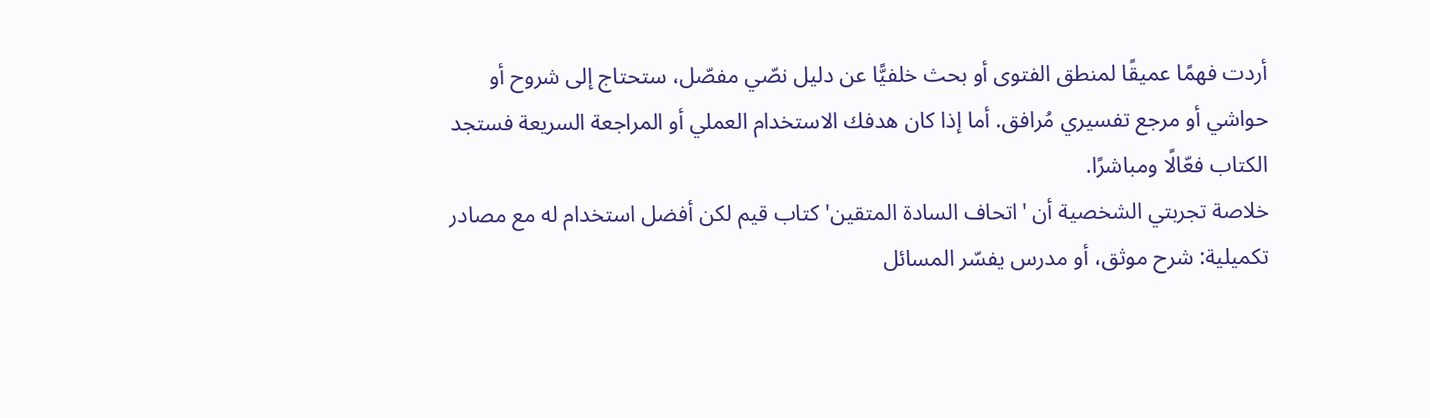أردت فهمًا عميقًا لمنطق الفتوى أو بحث خلفيًّا عن دليل نصّي مفصّل، ستحتاج إلى شروح أو حواشي أو مرجع تفسيري مُرافق. أما إذا كان هدفك الاستخدام العملي أو المراجعة السريعة فستجد الكتاب فعّالًا ومباشرًا.
خلاصة تجربتي الشخصية أن 'اتحاف السادة المتقين' كتاب قيم لكن أفضل استخدام له مع مصادر تكميلية: شرح موثق، أو مدرس يفسّر المسائل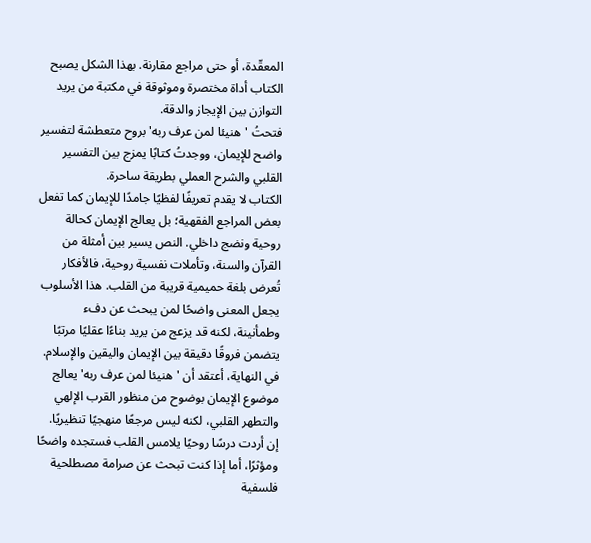المعقّدة، أو حتى مراجع مقارنة. بهذا الشكل يصبح الكتاب أداة مختصرة وموثوقة في مكتبة من يريد التوازن بين الإيجاز والدقة.
فتحتُ 'هنيئا لمن عرف ربه' بروح متعطشة لتفسير واضح للإيمان، ووجدتُ كتابًا يمزج بين التفسير القلبي والشرح العملي بطريقة ساحرة.
الكتاب لا يقدم تعريفًا لفظيًا جامدًا للإيمان كما تفعل بعض المراجع الفقهية؛ بل يعالج الإيمان كحالة روحية ونضج داخلي. النص يسير بين أمثلة من القرآن والسنة، وتأملات نفسية روحية، فالأفكار تُعرض بلغة حميمية قريبة من القلب. هذا الأسلوب يجعل المعنى واضحًا لمن يبحث عن دفء وطمأنينة، لكنه قد يزعج من يريد بناءًا عقليًا مرتبًا يتضمن فروقًا دقيقة بين الإيمان واليقين والإسلام.
في النهاية، أعتقد أن 'هنيئا لمن عرف ربه' يعالج موضوع الإيمان بوضوح من منظور القرب الإلهي والتطهر القلبي، لكنه ليس مرجعًا منهجيًا تنظيريًا. إن أردت درسًا روحيًا يلامس القلب فستجده واضحًا ومؤثرًا، أما إذا كنت تبحث عن صرامة مصطلحية فلسفية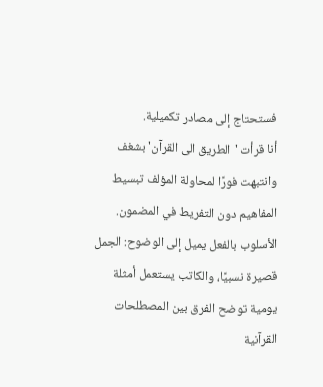فستحتاج إلى مصادر تكميلية.
أنا قرأت 'الطريق الى القرآن' بشغف وانتبهت فورًا لمحاولة المؤلف تبسيط المفاهيم دون التفريط في المضمون.
الأسلوب بالفعل يميل إلى الوضوح: الجمل قصيرة نسبيًا، والكاتب يستعمل أمثلة يومية توضح الفرق بين المصطلحات القرآنية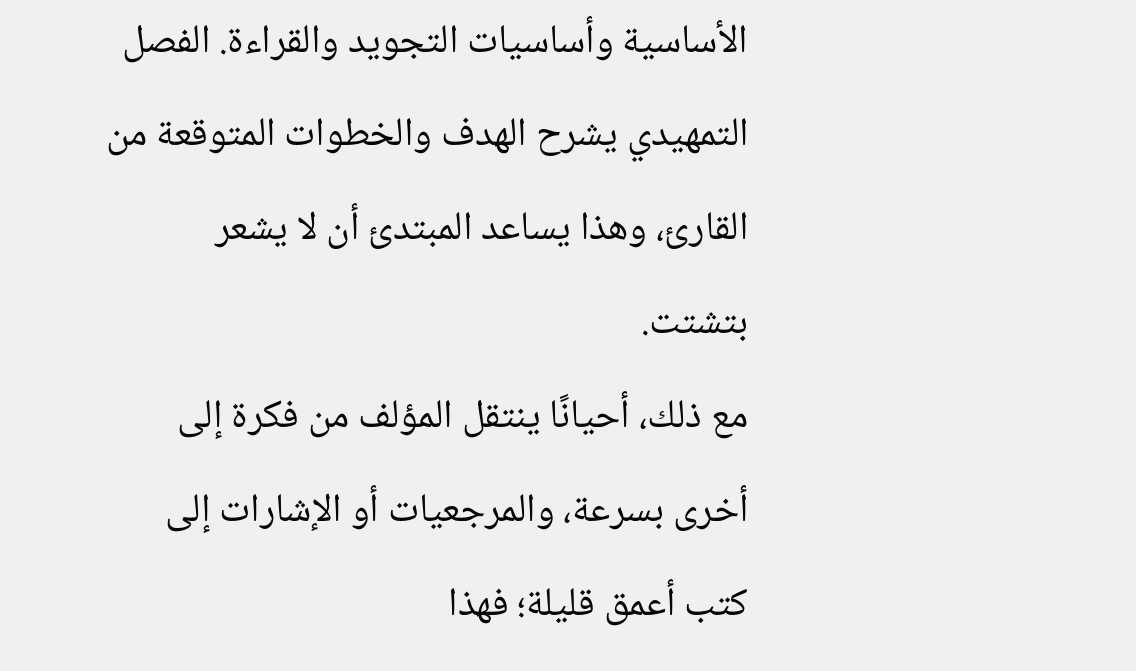الأساسية وأساسيات التجويد والقراءة. الفصل التمهيدي يشرح الهدف والخطوات المتوقعة من القارئ، وهذا يساعد المبتدئ أن لا يشعر بتشتت.
مع ذلك، أحيانًا ينتقل المؤلف من فكرة إلى أخرى بسرعة، والمرجعيات أو الإشارات إلى كتب أعمق قليلة؛ فهذا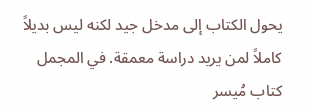يحول الكتاب إلى مدخل جيد لكنه ليس بديلاً كاملاً لمن يريد دراسة معمقة. في المجمل كتاب مُيسر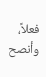فعلاً، وأنصح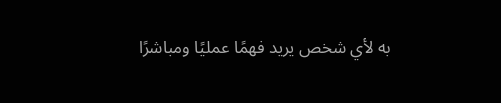به لأي شخص يريد فهمًا عمليًا ومباشرًا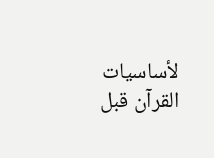لأساسيات القرآن قبل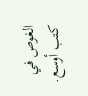الغوص في كتب أوسع.